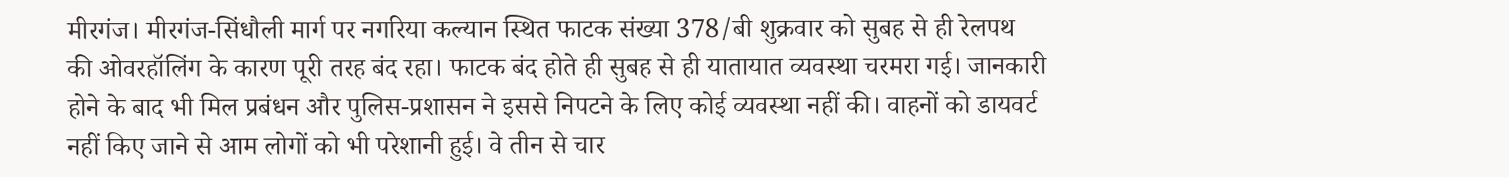मीरगंज। मीरगंज-सिंधौली मार्ग पर नगरिया कल्यान स्थित फाटक संख्या 378/बी शुक्रवार को सुबह से ही रेलपथ की ओवरहॉलिंग के कारण पूरी तरह बंद रहा। फाटक बंद होते ही सुबह से ही यातायात व्यवस्था चरमरा गई। जानकारी होने के बाद भी मिल प्रबंधन और पुलिस-प्रशासन ने इससे निपटने के लिए कोई व्यवस्था नहीं की। वाहनों को डायवर्ट नहीं किए जाने से आम लोगों को भी परेशानी हुई। वे तीन से चार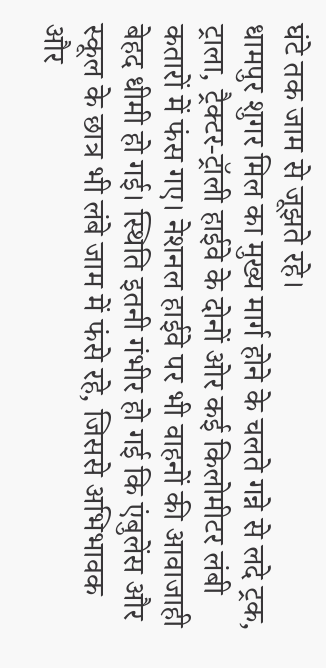घंटे तक जाम से जूझते रहे।
धामपुर शुगर मिल का मुख्य मार्ग होने के चलते गन्ने से लदे ट्रक, ट्राला, ट्रैक्टर-ट्रॉली हाईवे के दोनों ओर कई किलोमीटर लंबी कतारों में फंस गए। नेशनल हाईवे पर भी वाहनों की आवाजाही बेहद धीमी हो गई। स्थिति इतनी गंभीर हो गई कि एंबुलेंस और स्कूल के छात्र भी लंबे जाम में फंसे रहे, जिससे अभिभावक और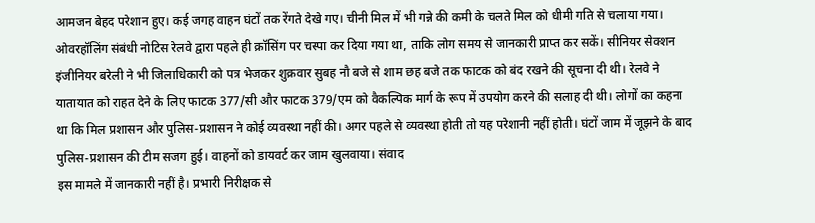आमजन बेहद परेशान हुए। कई जगह वाहन घंटों तक रेंगते देखे गए। चीनी मिल में भी गन्ने की कमी के चलते मिल को धीमी गति से चलाया गया।
ओवरहॉलिंग संबंधी नोटिस रेलवे द्वारा पहले ही क्रॉसिंग पर चस्पा कर दिया गया था, ताकि लोग समय से जानकारी प्राप्त कर सकें। सीनियर सेक्शन इंजीनियर बरेली ने भी जिलाधिकारी को पत्र भेजकर शुक्रवार सुबह नौ बजे से शाम छह बजे तक फाटक को बंद रखने की सूचना दी थी। रेलवे ने यातायात को राहत देने के लिए फाटक 377/सी और फाटक 379/एम को वैकल्पिक मार्ग के रूप में उपयोग करने की सलाह दी थी। लोगों का कहना था कि मिल प्रशासन और पुलिस-प्रशासन ने कोई व्यवस्था नहीं की। अगर पहले से व्यवस्था होती तो यह परेशानी नहीं होती। घंटों जाम में जूझने के बाद पुलिस-प्रशासन की टीम सजग हुई। वाहनों को डायवर्ट कर जाम खुलवाया। संवाद
इस मामले में जानकारी नहीं है। प्रभारी निरीक्षक से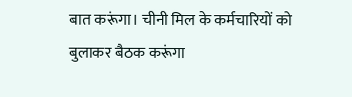बात करूंगा। चीनी मिल के कर्मचारियों को बुलाकर बैठक करूंगा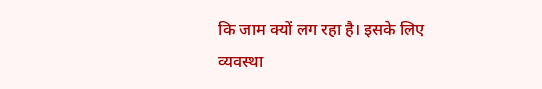कि जाम क्यों लग रहा है। इसके लिए व्यवस्था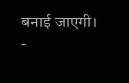बनाई जाएगी।
-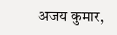अजय कुमार,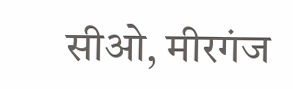सीओ, मीरगंज